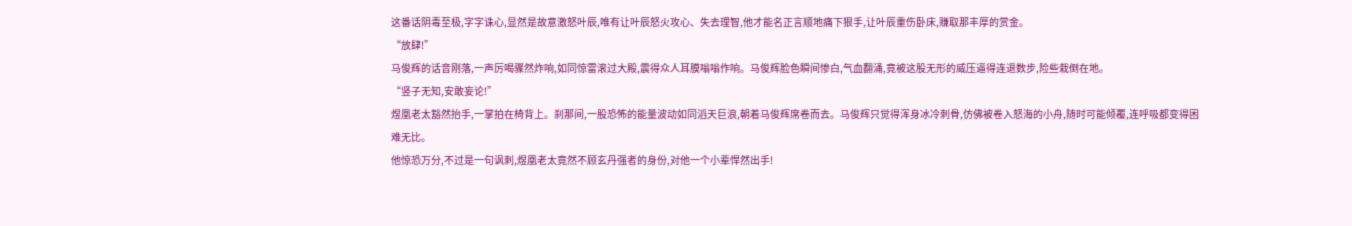这番话阴毒至极,字字诛心,显然是故意激怒叶辰,唯有让叶辰怒火攻心、失去理智,他才能名正言顺地痛下狠手,让叶辰重伤卧床,赚取那丰厚的赏金。
“放肆!”
马俊辉的话音刚落,一声厉喝骤然炸响,如同惊雷滚过大殿,震得众人耳膜嗡嗡作响。马俊辉脸色瞬间惨白,气血翻涌,竟被这股无形的威压逼得连退数步,险些栽倒在地。
“竖子无知,安敢妄论!”
煜凰老太豁然抬手,一掌拍在椅背上。刹那间,一股恐怖的能量波动如同滔天巨浪,朝着马俊辉席卷而去。马俊辉只觉得浑身冰冷刺骨,仿佛被卷入怒海的小舟,随时可能倾覆,连呼吸都变得困难无比。
他惊恐万分,不过是一句讽刺,煜凰老太竟然不顾玄丹强者的身份,对他一个小辈悍然出手!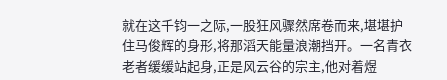就在这千钧一之际,一股狂风骤然席卷而来,堪堪护住马俊辉的身形,将那滔天能量浪潮挡开。一名青衣老者缓缓站起身,正是风云谷的宗主,他对着煜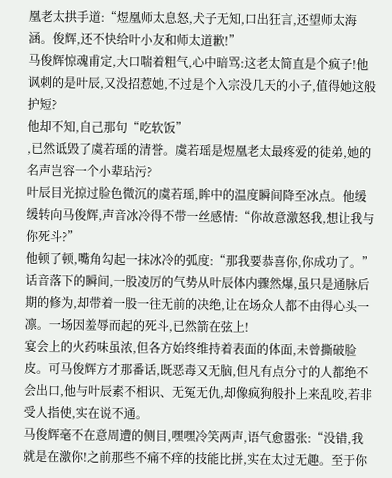凰老太拱手道:“煜凰师太息怒,犬子无知,口出狂言,还望师太海涵。俊辉,还不快给叶小友和师太道歉!”
马俊辉惊魂甫定,大口喘着粗气,心中暗骂:这老太简直是个疯子!他讽刺的是叶辰,又没招惹她,不过是个入宗没几天的小子,值得她这般护短?
他却不知,自己那句“吃软饭”
,已然诋毁了虞若瑶的清誉。虞若瑶是煜凰老太最疼爱的徒弟,她的名声岂容一个小辈玷污?
叶辰目光掠过脸色微沉的虞若瑶,眸中的温度瞬间降至冰点。他缓缓转向马俊辉,声音冰冷得不带一丝感情:“你故意激怒我,想让我与你死斗?”
他顿了顿,嘴角勾起一抹冰冷的弧度:“那我要恭喜你,你成功了。”
话音落下的瞬间,一股凌厉的气势从叶辰体内骤然爆,虽只是通脉后期的修为,却带着一股一往无前的决绝,让在场众人都不由得心头一凛。一场因羞辱而起的死斗,已然箭在弦上!
宴会上的火药味虽浓,但各方始终维持着表面的体面,未曾撕破脸皮。可马俊辉方才那番话,既恶毒又无脑,但凡有点分寸的人都绝不会出口,他与叶辰素不相识、无冤无仇,却像疯狗般扑上来乱咬,若非受人指使,实在说不通。
马俊辉毫不在意周遭的侧目,嘿嘿冷笑两声,语气愈嚣张:“没错,我就是在激你!之前那些不痛不痒的技能比拼,实在太过无趣。至于你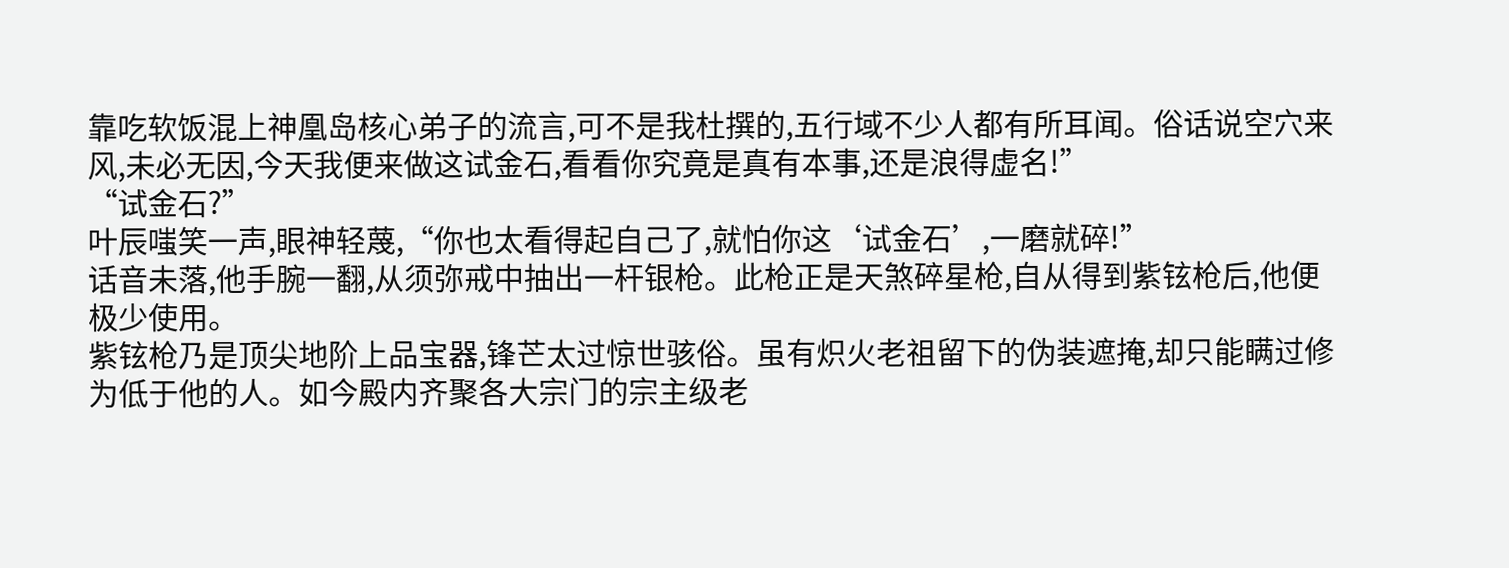靠吃软饭混上神凰岛核心弟子的流言,可不是我杜撰的,五行域不少人都有所耳闻。俗话说空穴来风,未必无因,今天我便来做这试金石,看看你究竟是真有本事,还是浪得虚名!”
“试金石?”
叶辰嗤笑一声,眼神轻蔑,“你也太看得起自己了,就怕你这‘试金石’,一磨就碎!”
话音未落,他手腕一翻,从须弥戒中抽出一杆银枪。此枪正是天煞碎星枪,自从得到紫铉枪后,他便极少使用。
紫铉枪乃是顶尖地阶上品宝器,锋芒太过惊世骇俗。虽有炽火老祖留下的伪装遮掩,却只能瞒过修为低于他的人。如今殿内齐聚各大宗门的宗主级老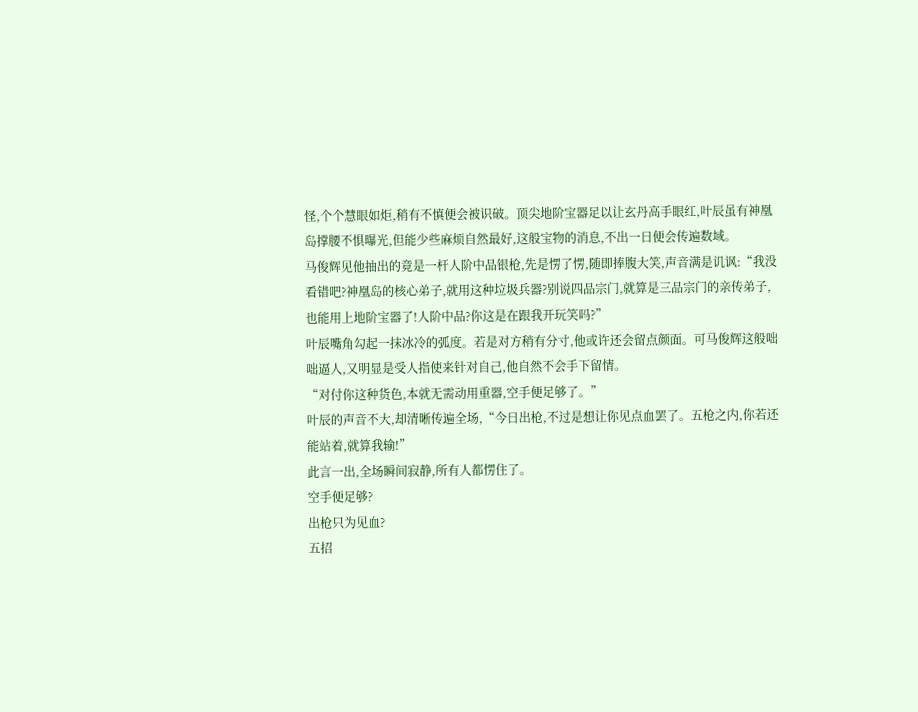怪,个个慧眼如炬,稍有不慎便会被识破。顶尖地阶宝器足以让玄丹高手眼红,叶辰虽有神凰岛撑腰不惧曝光,但能少些麻烦自然最好,这般宝物的消息,不出一日便会传遍数域。
马俊辉见他抽出的竟是一杆人阶中品银枪,先是愣了愣,随即捧腹大笑,声音满是讥讽:“我没看错吧?神凰岛的核心弟子,就用这种垃圾兵器?别说四品宗门,就算是三品宗门的亲传弟子,也能用上地阶宝器了!人阶中品?你这是在跟我开玩笑吗?”
叶辰嘴角勾起一抹冰冷的弧度。若是对方稍有分寸,他或许还会留点颜面。可马俊辉这般咄咄逼人,又明显是受人指使来针对自己,他自然不会手下留情。
“对付你这种货色,本就无需动用重器,空手便足够了。”
叶辰的声音不大,却清晰传遍全场,“今日出枪,不过是想让你见点血罢了。五枪之内,你若还能站着,就算我输!”
此言一出,全场瞬间寂静,所有人都愣住了。
空手便足够?
出枪只为见血?
五招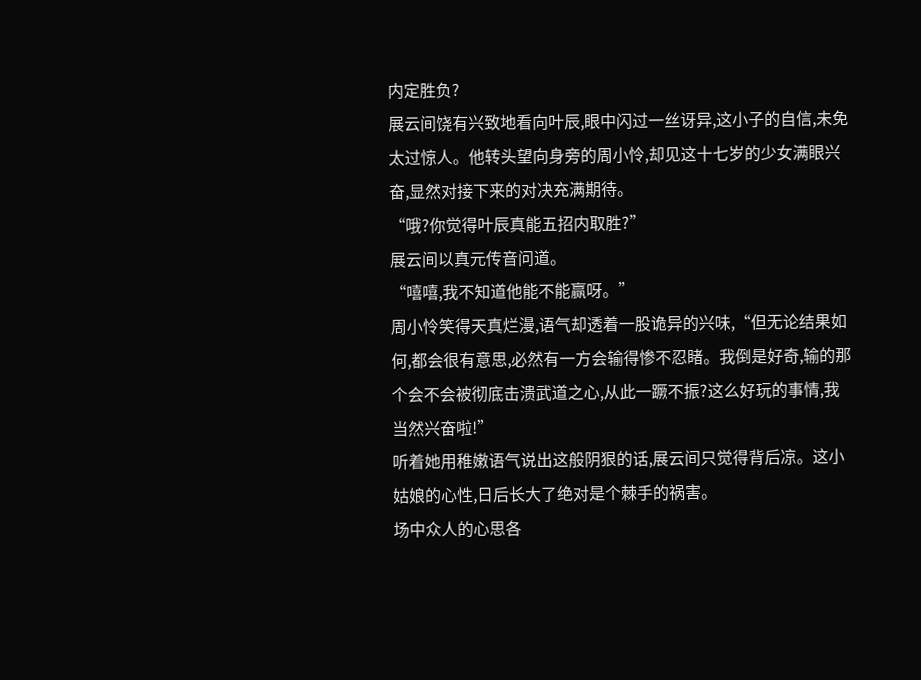内定胜负?
展云间饶有兴致地看向叶辰,眼中闪过一丝讶异,这小子的自信,未免太过惊人。他转头望向身旁的周小怜,却见这十七岁的少女满眼兴奋,显然对接下来的对决充满期待。
“哦?你觉得叶辰真能五招内取胜?”
展云间以真元传音问道。
“嘻嘻,我不知道他能不能赢呀。”
周小怜笑得天真烂漫,语气却透着一股诡异的兴味,“但无论结果如何,都会很有意思,必然有一方会输得惨不忍睹。我倒是好奇,输的那个会不会被彻底击溃武道之心,从此一蹶不振?这么好玩的事情,我当然兴奋啦!”
听着她用稚嫩语气说出这般阴狠的话,展云间只觉得背后凉。这小姑娘的心性,日后长大了绝对是个棘手的祸害。
场中众人的心思各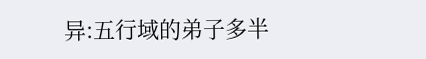异:五行域的弟子多半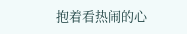抱着看热闹的心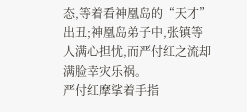态,等着看神凰岛的“天才”
出丑;神凰岛弟子中,张镇等人满心担忧,而严付红之流却满脸幸灾乐祸。
严付红摩挲着手指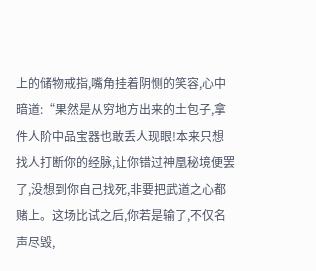上的储物戒指,嘴角挂着阴恻的笑容,心中暗道:“果然是从穷地方出来的土包子,拿件人阶中品宝器也敢丢人现眼!本来只想找人打断你的经脉,让你错过神凰秘境便罢了,没想到你自己找死,非要把武道之心都赌上。这场比试之后,你若是输了,不仅名声尽毁,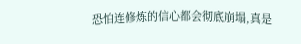恐怕连修炼的信心都会彻底崩塌,真是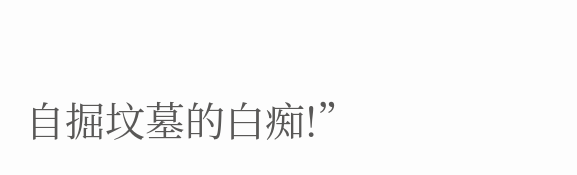自掘坟墓的白痴!”